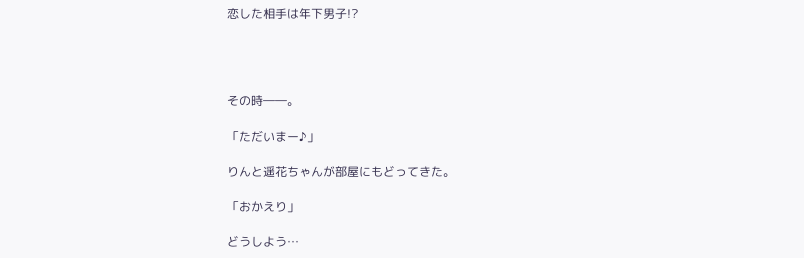恋した相手は年下男子!?




その時――。

「ただいまー♪」

りんと遥花ちゃんが部屋にもどってきた。

「おかえり」

どうしよう…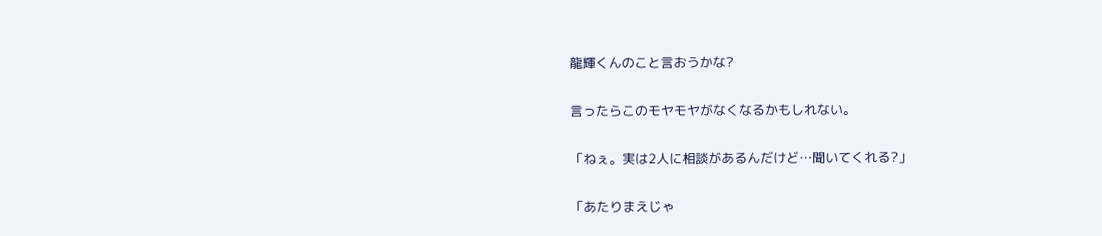龍輝くんのこと言おうかな?

言ったらこのモヤモヤがなくなるかもしれない。

「ねぇ。実は2人に相談があるんだけど…聞いてくれる?」

「あたりまえじゃ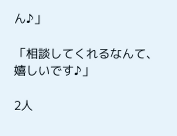ん♪」

「相談してくれるなんて、嬉しいです♪」

2人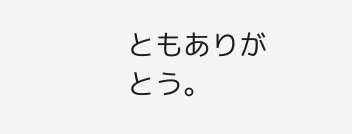ともありがとう。